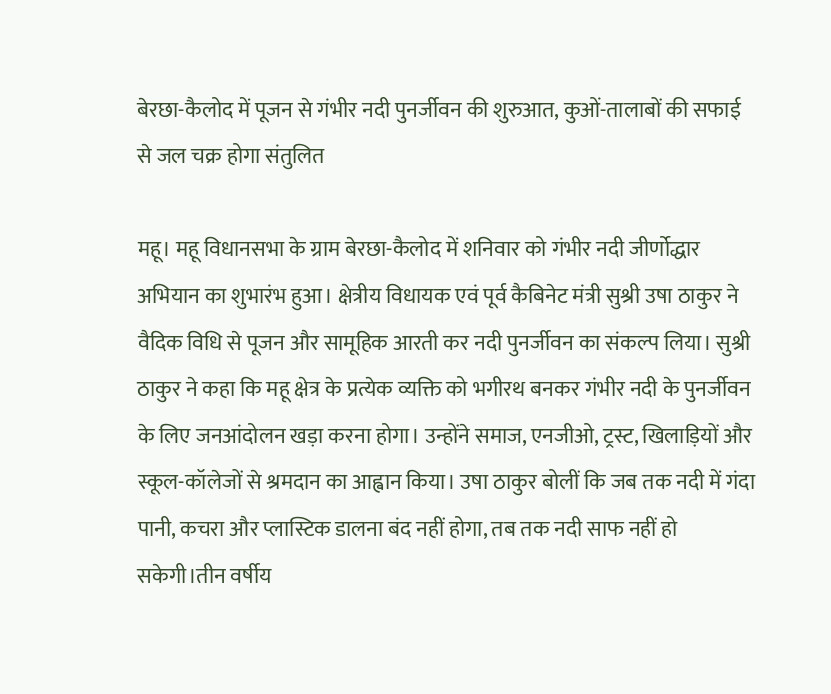बेरछा-कैलोद में पूजन से गंभीर नदी पुनर्जीवन की शुरुआत, कुओं-तालाबों की सफाई से जल चक्र होगा संतुलित

महू। महू विधानसभा के ग्राम बेरछा-कैलोद में शनिवार को गंभीर नदी जीर्णोद्धार अभियान का शुभारंभ हुआ। क्षेत्रीय विधायक एवं पूर्व कैबिनेट मंत्री सुश्री उषा ठाकुर ने वैदिक विधि से पूजन और सामूहिक आरती कर नदी पुनर्जीवन का संकल्प लिया। सुश्री ठाकुर ने कहा कि महू क्षेत्र के प्रत्येक व्यक्ति को भगीरथ बनकर गंभीर नदी के पुनर्जीवन के लिए जनआंदोलन खड़ा करना होगा। उन्होंने समाज, एनजीओ, ट्रस्ट, खिलाड़ियों और स्कूल-कॉलेजों से श्रमदान का आह्वान किया। उषा ठाकुर बोलीं कि जब तक नदी में गंदा पानी, कचरा और प्लास्टिक डालना बंद नहीं होगा, तब तक नदी साफ नहीं हो सकेगी।तीन वर्षीय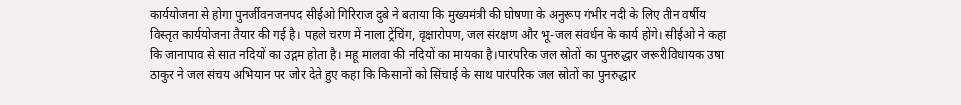कार्ययोजना से होगा पुनर्जीवनजनपद सीईओ गिरिराज दुबे ने बताया कि मुख्यमंत्री की घोषणा के अनुरूप गंभीर नदी के लिए तीन वर्षीय विस्तृत कार्ययोजना तैयार की गई है। पहले चरण में नाला ट्रेंचिंग, वृक्षारोपण, जल संरक्षण और भू-जल संवर्धन के कार्य होंगे। सीईओ ने कहा कि जानापाव से सात नदियों का उद्गम होता है। महू मालवा की नदियों का मायका है।पारंपरिक जल स्रोतों का पुनरुद्धार जरूरीविधायक उषा ठाकुर ने जल संचय अभियान पर जोर देते हुए कहा कि किसानों को सिंचाई के साथ पारंपरिक जल स्रोतों का पुनरुद्धार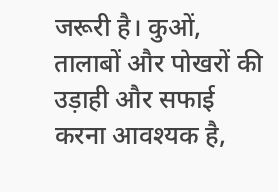जरूरी है। कुओं, तालाबों और पोखरों की उड़ाही और सफाई करना आवश्यक है,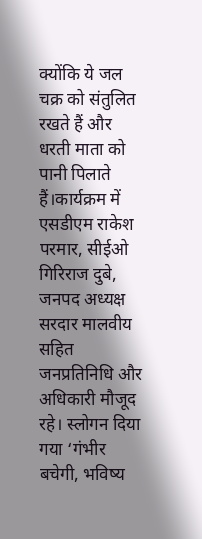क्योंकि ये जल चक्र को संतुलित रखते हैं और धरती माता को पानी पिलाते हैं।कार्यक्रम में एसडीएम राकेश परमार, सीईओ गिरिराज दुबे, जनपद अध्यक्ष सरदार मालवीय सहित जनप्रतिनिधि और अधिकारी मौजूद रहे। स्लोगन दिया गया ‘गंभीर बचेगी, भविष्य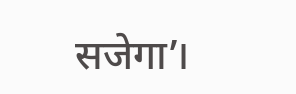सजेगा’।